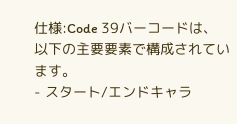仕様:Code 39バーコードは、以下の主要要素で構成されています。
- スタート/エンドキャラ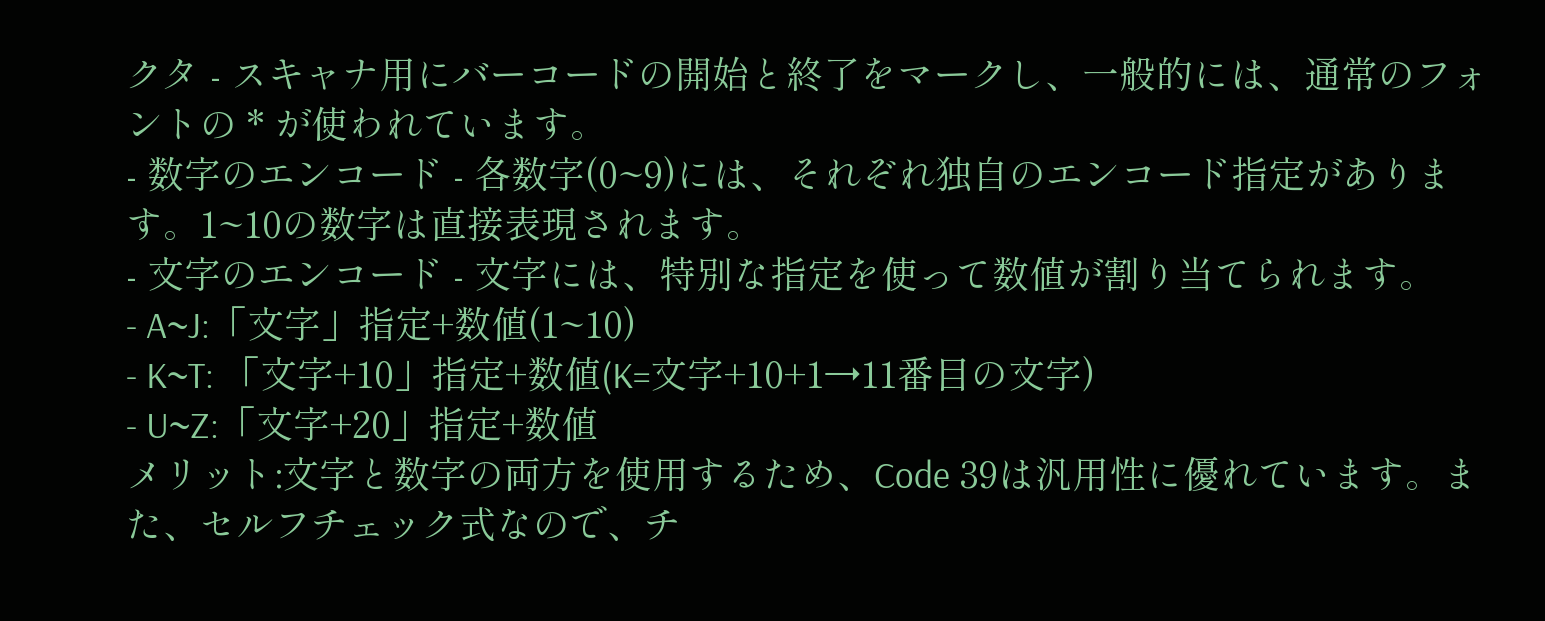クタ - スキャナ用にバーコードの開始と終了をマークし、一般的には、通常のフォントの * が使われています。
- 数字のエンコード - 各数字(0~9)には、それぞれ独自のエンコード指定があります。1~10の数字は直接表現されます。
- 文字のエンコード - 文字には、特別な指定を使って数値が割り当てられます。
- A~J:「文字」指定+数値(1~10)
- K~T: 「文字+10」指定+数値(K=文字+10+1→11番目の文字)
- U~Z:「文字+20」指定+数値
メリット:文字と数字の両方を使用するため、Code 39は汎用性に優れています。また、セルフチェック式なので、チ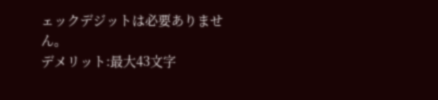ェックデジットは必要ありません。
デメリット:最大43文字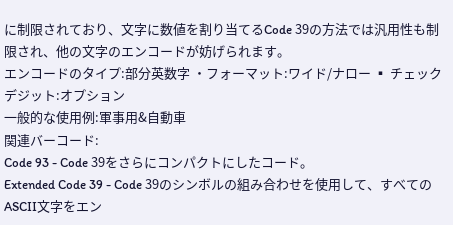に制限されており、文字に数値を割り当てるCode 39の方法では汎用性も制限され、他の文字のエンコードが妨げられます。
エンコードのタイプ:部分英数字 ・フォーマット:ワイド/ナロー ▪ チェックデジット:オプション
一般的な使用例:軍事用&自動車
関連バーコード:
Code 93 - Code 39をさらにコンパクトにしたコード。
Extended Code 39 - Code 39のシンボルの組み合わせを使用して、すべてのASCII文字をエン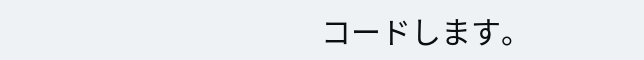コードします。